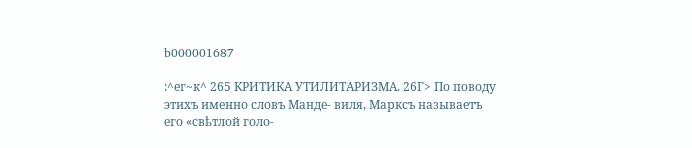b000001687

:^ег~к^ 265 КРИТИКА УТИЛИТАРИЗМА. 26Г> По поводу этихъ именно словъ Манде- виля, Марксъ называетъ его «свѣтлой голо-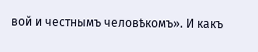вой и честнымъ человѣкомъ». И какъ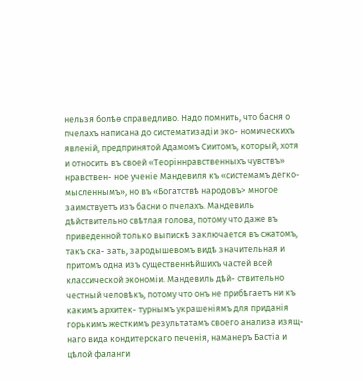нельзя болѣѳ справедливо. Надо помнить, что басня о пчелахъ написана до систематизадіи эко- номическихъ явленій, предпринятой Адамомъ Сиитомъ, который, хотя и относить въ своей «Теоріннравственныхъ чувствъ» нравствен- ное ученіе Мандевиля къ «системамъ дегко- мысленнымъ», но въ «Богатствѣ народовъ> многое заимствуетъ изъ басни о пчелахъ. Мандевиль дѣйствительно свѣтлая голова, потому что даже въ приведенной только выпискѣ заключается въ сжатомъ, такъ ска- зать, зародышевомъ видѣ значительная и притомъ одна изъ существеннѣйшихъ частей всей классической экономіи. Мандевиль дѣй- ствительно честный человѣкъ, потому что онъ не прибѣгаетъ ни къ какимъ архитек- турнымъ украшеніямъ для приданія горькимъ жесткимъ результатамъ своего анализа изящ- наго вида кондитерскаго печенія, наманеръ Бастіа и цѣлой фаланги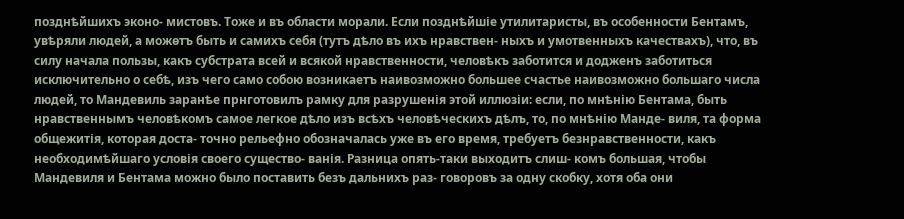позднѣйшихъ эконо- мистовъ. Тоже и въ области морали. Если позднѣйшіе утилитаристы, въ особенности Бентамъ, увѣряли людей, а можѳтъ быть и самихъ себя (тутъ дѣло въ ихъ нравствен- ныхъ и умотвенныхъ качествахъ), что, въ силу начала пользы, какъ субстрата всей и всякой нравственности, человѣкъ заботится и додженъ заботиться исключительно о себѣ, изъ чего само собою возникаетъ наивозможно большее счастье наивозможно большаго числа людей, то Мандевиль заранѣе прнготовилъ рамку для разрушенія этой иллюзіи: если, по мнѣнію Бентама, быть нравственнымъ человѣкомъ самое легкое дѣло изъ всѣхъ человѣческихъ дѣлъ, то, по мнѣнію Манде- виля, та форма общежитія, которая доста- точно рельефно обозначалась уже въ его время, требуетъ безнравственности, какъ необходимѣйшаго условія своего существо- ванія. Разница опять-таки выходитъ слиш- комъ большая, чтобы Мандевиля и Бентама можно было поставить безъ дальнихъ раз- говоровъ за одну скобку, хотя оба они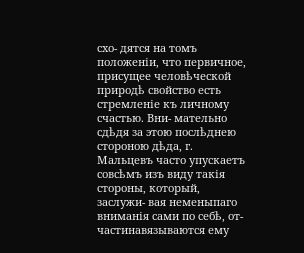схо- дятся на томъ положеніи, что первичное, присущее человѣческой природѣ свойство есть стремленіе къ личному счастью. Вни- мательно сдѣдя за этою послѣднею стороною дѣда, г. Мальцевъ часто упускаетъ совсѣмъ изъ виду такія стороны, который, заслужи- вая неменыпаго вниманія сами по себѣ, от- частинавязываются ему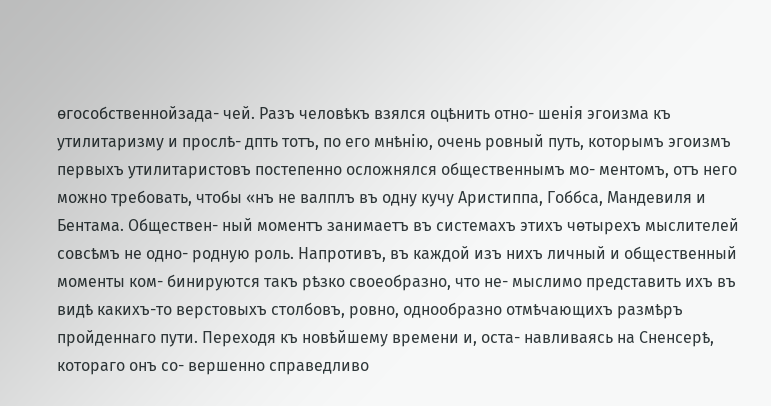ѳгособственнойзада- чей. Разъ человѣкъ взялся оцѣнить отно- шенія эгоизма къ утилитаризму и прослѣ- дпть тотъ, по его мнѣнію, очень ровный путь, которымъ эгоизмъ первыхъ утилитаристовъ постепенно осложнялся общественнымъ мо- ментомъ, отъ него можно требовать, чтобы «нъ не валплъ въ одну кучу Аристиппа, Гоббса, Мандевиля и Бентама. Обществен- ный моментъ занимаетъ въ системахъ этихъ чѳтырехъ мыслителей совсѣмъ не одно- родную роль. Напротивъ, въ каждой изъ нихъ личный и общественный моменты ком- бинируются такъ рѣзко своеобразно, что не- мыслимо представить ихъ въ видѣ какихъ-то верстовыхъ столбовъ, ровно, однообразно отмѣчающихъ размѣръ пройденнаго пути. Переходя къ новѣйшему времени и, оста- навливаясь на Сненсерѣ, котораго онъ со- вершенно справедливо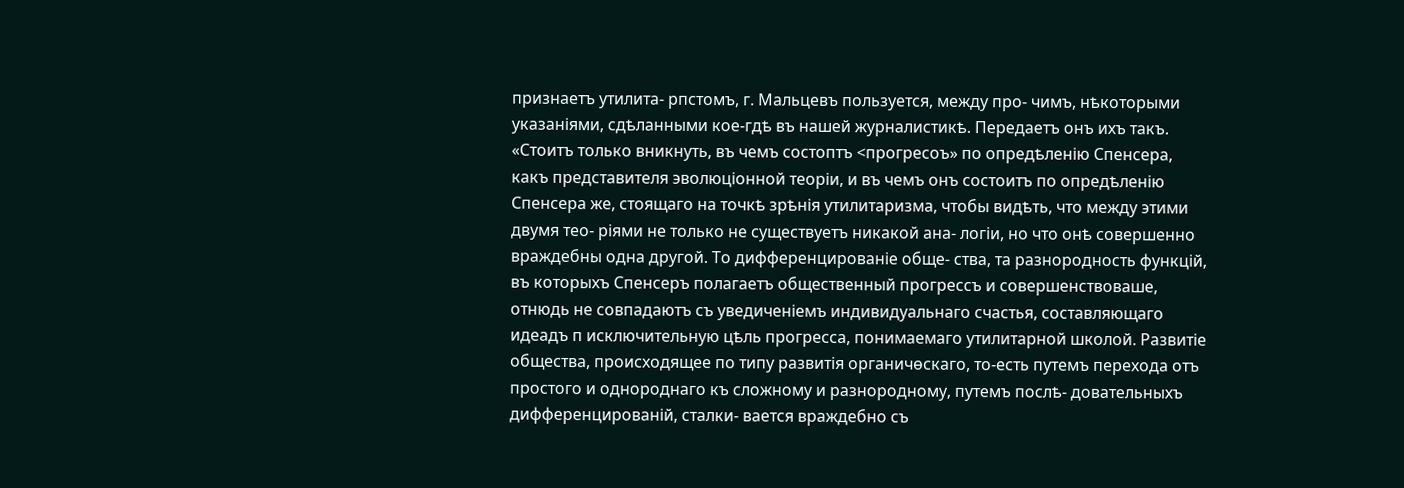признаетъ утилита- рпстомъ, г. Мальцевъ пользуется, между про- чимъ, нѣкоторыми указаніями, сдѣланными кое-гдѣ въ нашей журналистикѣ. Передаетъ онъ ихъ такъ. «Стоитъ только вникнуть, въ чемъ состоптъ <прогресоъ» по опредѣленію Спенсера, какъ представителя эволюціонной теоріи, и въ чемъ онъ состоитъ по опредѣленію Спенсера же, стоящаго на точкѣ зрѣнія утилитаризма, чтобы видѣть, что между этими двумя тео- ріями не только не существуетъ никакой ана- логіи, но что онѣ совершенно враждебны одна другой. То дифференцированіе обще- ства, та разнородность функцій, въ которыхъ Спенсеръ полагаетъ общественный прогрессъ и совершенствоваше, отнюдь не совпадаютъ съ уведиченіемъ индивидуальнаго счастья, составляющаго идеадъ п исключительную цѣль прогресса, понимаемаго утилитарной школой. Развитіе общества, происходящее по типу развитія органичѳскаго, то-есть путемъ перехода отъ простого и однороднаго къ сложному и разнородному, путемъ послѣ- довательныхъ дифференцированій, сталки- вается враждебно съ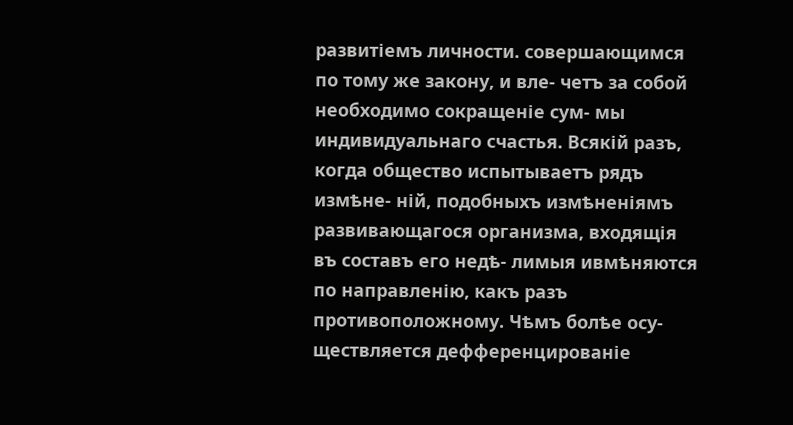развитіемъ личности. совершающимся по тому же закону, и вле- четъ за собой необходимо сокращеніе сум- мы индивидуальнаго счастья. Всякій разъ, когда общество испытываетъ рядъ измѣне- ній, подобныхъ измѣненіямъ развивающагося организма, входящія въ составъ его недѣ- лимыя ивмѣняются по направленію, какъ разъ противоположному. Чѣмъ болѣе осу- ществляется дефференцированіе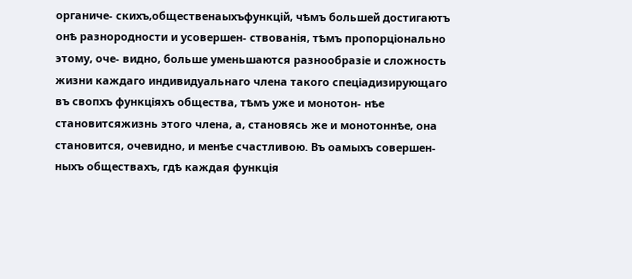органиче- скихъ,общественаыхъфункцій, чѣмъ большей достигаютъ онѣ разнородности и усовершен- ствованія, тѣмъ пропорціонально этому, оче- видно, больше уменьшаются разнообразіе и сложность жизни каждаго индивидуальнаго члена такого спеціадизирующаго въ свопхъ функціяхъ общества, тѣмъ уже и монотон- нѣе становитсяжизнь этого члена, а, становясь же и монотоннѣе, она становится, очевидно, и менѣе счастливою. Въ оамыхъ совершен- ныхъ обществахъ, гдѣ каждая функція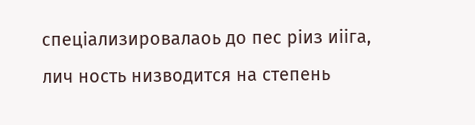спеціализировалаоь до пес ріиз иііга, лич ность низводится на степень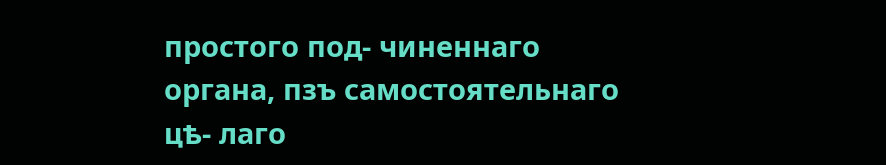простого под- чиненнаго органа, пзъ самостоятельнаго цѣ- лаго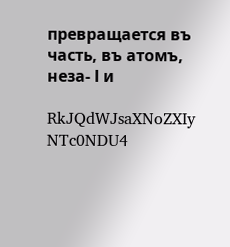превращается въ часть, въ атомъ, неза- І и

RkJQdWJsaXNoZXIy NTc0NDU4